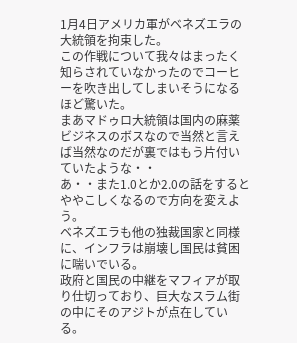1月4日アメリカ軍がベネズエラの大統領を拘束した。
この作戦について我々はまったく知らされていなかったのでコーヒーを吹き出してしまいそうになるほど驚いた。
まあマドゥロ大統領は国内の麻薬ビジネスのボスなので当然と言えば当然なのだが裏ではもう片付いていたような・・
あ・・また1.0とか2.0の話をするとややこしくなるので方向を変えよう。
ベネズエラも他の独裁国家と同様に、インフラは崩壊し国民は貧困に喘いでいる。
政府と国民の中継をマフィアが取り仕切っており、巨大なスラム街の中にそのアジトが点在している。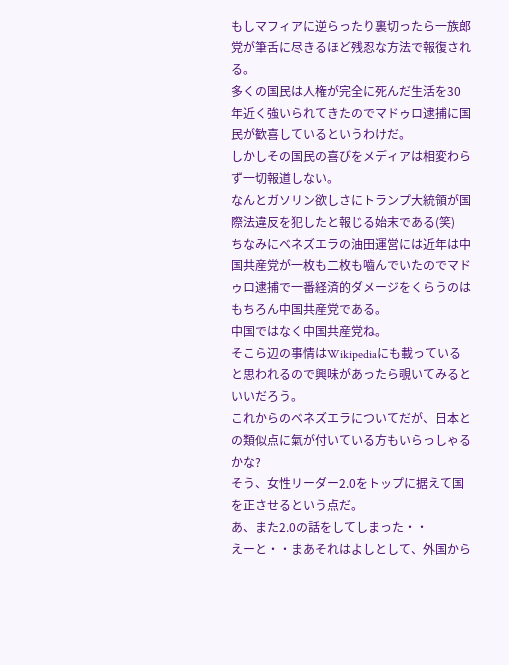もしマフィアに逆らったり裏切ったら一族郎党が筆舌に尽きるほど残忍な方法で報復される。
多くの国民は人権が完全に死んだ生活を30年近く強いられてきたのでマドゥロ逮捕に国民が歓喜しているというわけだ。
しかしその国民の喜びをメディアは相変わらず一切報道しない。
なんとガソリン欲しさにトランプ大統領が国際法違反を犯したと報じる始末である(笑)
ちなみにベネズエラの油田運営には近年は中国共産党が一枚も二枚も嚙んでいたのでマドゥロ逮捕で一番経済的ダメージをくらうのはもちろん中国共産党である。
中国ではなく中国共産党ね。
そこら辺の事情はWikipediaにも載っていると思われるので興味があったら覗いてみるといいだろう。
これからのベネズエラについてだが、日本との類似点に氣が付いている方もいらっしゃるかな?
そう、女性リーダー2.0をトップに据えて国を正させるという点だ。
あ、また2.0の話をしてしまった・・
えーと・・まあそれはよしとして、外国から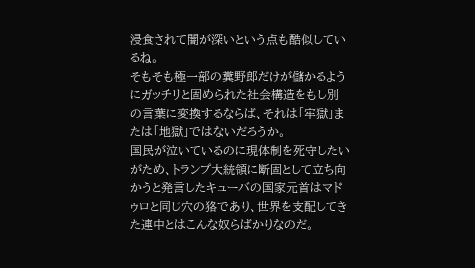浸食されて闇が深いという点も酷似しているね。
そもそも極一部の糞野郎だけが儲かるようにガッチリと固められた社会構造をもし別の言葉に変換するならば、それは「牢獄」または「地獄」ではないだろうか。
国民が泣いているのに現体制を死守したいがため、トランプ大統領に断固として立ち向かうと発言したキューバの国家元首はマドゥロと同じ穴の狢であり、世界を支配してきた連中とはこんな奴らばかりなのだ。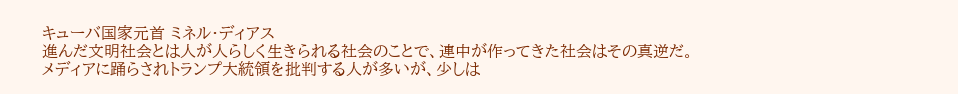キューバ国家元首 ミネル・ディアス
進んだ文明社会とは人が人らしく生きられる社会のことで、連中が作ってきた社会はその真逆だ。
メディアに踊らされトランプ大統領を批判する人が多いが、少しは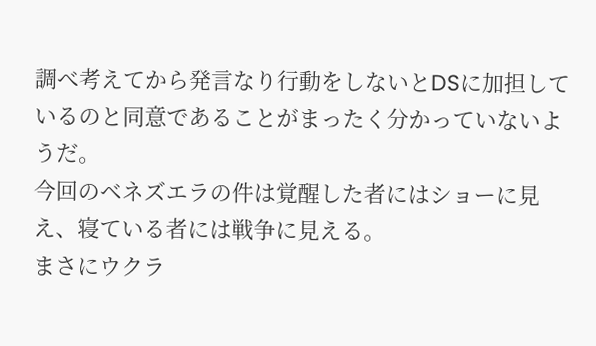調べ考えてから発言なり行動をしないとDSに加担しているのと同意であることがまったく分かっていないようだ。
今回のベネズエラの件は覚醒した者にはショーに見え、寝ている者には戦争に見える。
まさにウクラ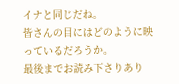イナと同じだね。
皆さんの目にはどのように映っているだろうか。
最後までお読み下さりあり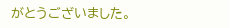がとうございました。